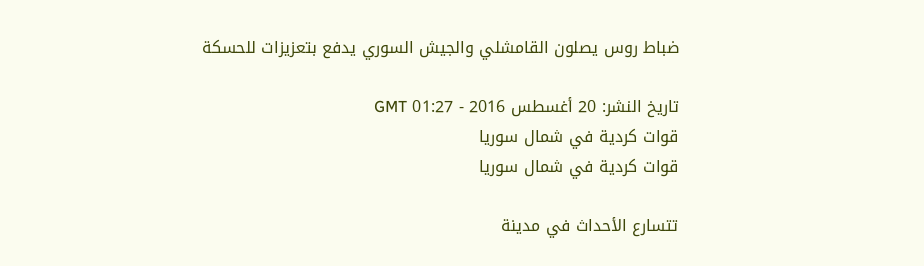ضباط روس يصلون القامشلي والجيش السوري يدفع بتعزيزات للحسكة

تاريخ النشر: 20 أغسطس 2016 - 01:27 GMT
قوات كردية في شمال سوريا
قوات كردية في شمال سوريا

تتسارع الأحداث في مدينة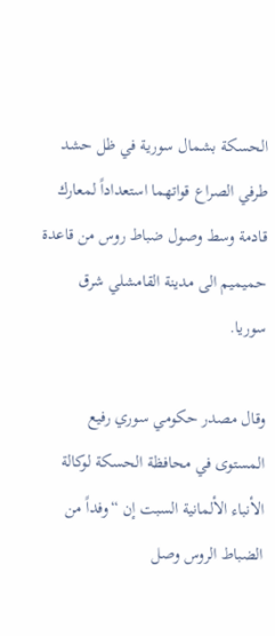الحسكة بشمال سورية في ظل حشد طرفي الصراع قواتهما استعداداً لمعارك قادمة وسط وصول ضباط روس من قاعدة حميميم الى مدينة القامشلي شرق سوريا.

وقال مصدر حكومي سوري رفيع المستوى في محافظة الحسكة لوكالة الأنباء الألمانية السبت إن “وفداً من الضباط الروس وصل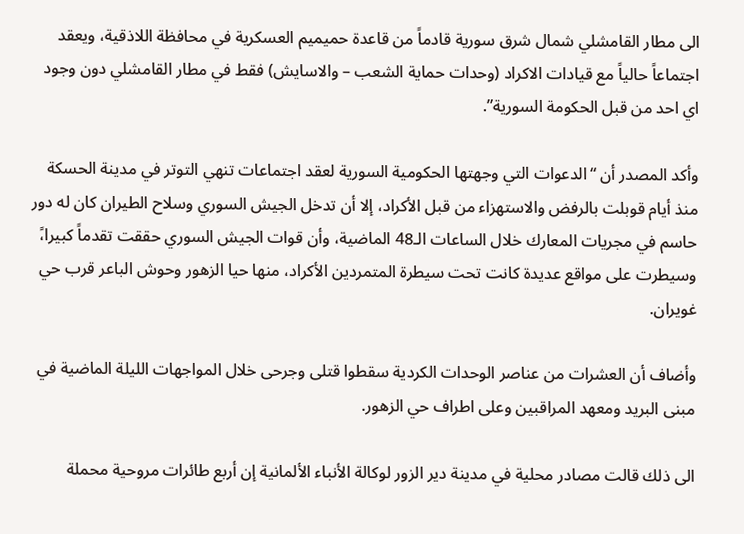الى مطار القامشلي شمال شرق سورية قادماً من قاعدة حميميم العسكرية في محافظة اللاذقية، ويعقد اجتماعاً حالياً مع قيادات الاكراد (وحدات حماية الشعب – والاسايش) فقط في مطار القامشلي دون وجود اي احد من قبل الحكومة السورية”.

وأكد المصدر أن “الدعوات التي وجهتها الحكومية السورية لعقد اجتماعات تنهي التوتر في مدينة الحسكة منذ أيام قوبلت بالرفض والاستهزاء من قبل الأكراد، إلا أن تدخل الجيش السوري وسلاح الطيران كان له دور حاسم في مجريات المعارك خلال الساعات الـ48 الماضية، وأن قوات الجيش السوري حققت تقدماً كبيرا،ً وسيطرت على مواقع عديدة كانت تحت سيطرة المتمردين الأكراد، منها حيا الزهور وحوش الباعر قرب حي غويران.

وأضاف أن العشرات من عناصر الوحدات الكردية سقطوا قتلى وجرحى خلال المواجهات الليلة الماضية في مبنى البريد ومعهد المراقبين وعلى اطراف حي الزهور.

الى ذلك قالت مصادر محلية في مدينة دير الزور لوكالة الأنباء الألمانية إن أربع طائرات مروحية محملة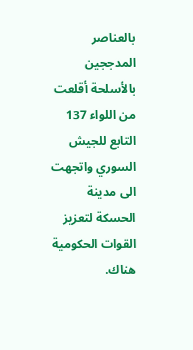بالعناصر المدججين بالأسلحة أقلعت من اللواء 137 التابع للجيش السوري واتجهت الى مدينة الحسكة لتعزيز القوات الحكومية هناك.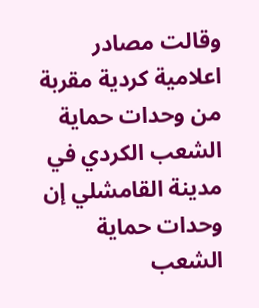وقالت مصادر اعلامية كردية مقربة من وحدات حماية الشعب الكردي في مدينة القامشلي إن وحدات حماية الشعب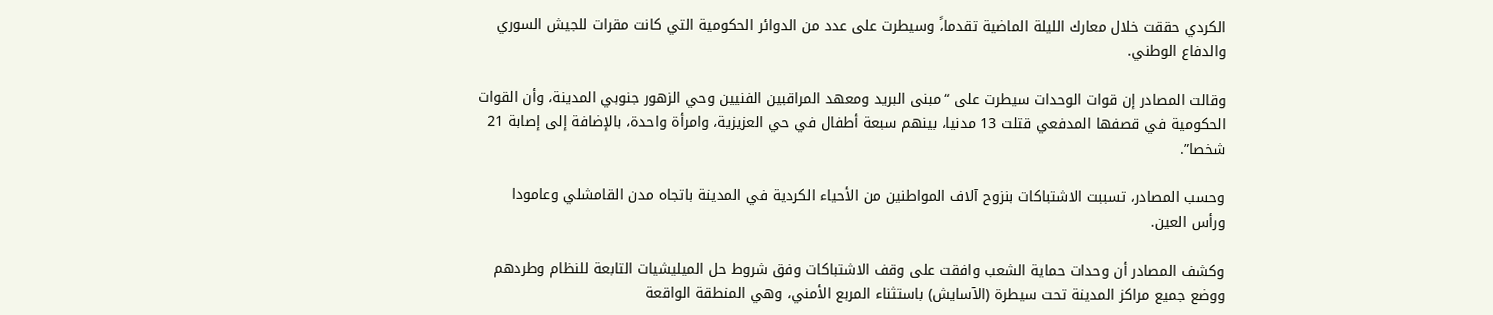الكردي حققت خلال معارك الليلة الماضية تقدما،ً وسيطرت على عدد من الدوائر الحكومية التي كانت مقرات للجيش السوري والدفاع الوطني.

وقالت المصادر إن قوات الوحدات سيطرت على “مبنى البريد ومعهد المراقبين الفنيين وحي الزهور جنوبي المدينة، وأن القوات الحكومية في قصفها المدفعي قتلت 13 مدنيا، بينهم سبعة أطفال في حي العزيزية، وامرأة واحدة، بالإضافة إلى إصابة 21 شخصا”.

وحسب المصادر، تسببت الاشتباكات بنزوح آلاف المواطنين من الأحياء الكردية في المدينة باتجاه مدن القامشلي وعامودا ورأس العين.

وكشف المصادر أن وحدات حماية الشعب وافقت على وقف الاشتباكات وفق شروط حل الميليشيات التابعة للنظام وطردهم ووضع جميع مراكز المدينة تحت سيطرة (الآسايش) باستثناء المربع الأمني، وهي المنطقة الواقعة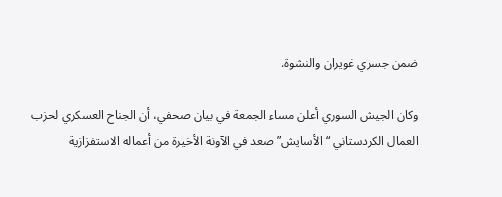ضمن جسري غويران والنشوة.

وكان الجيش السوري أعلن مساء الجمعة في بيان صحفي، أن الجناح العسكري لحزب العمال الكردستاني “الأسايش” صعد في الآونة الأخيرة من أعماله الاستفزازية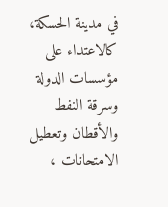في مدينة الحسكة، كالاعتداء على مؤسسات الدولة وسرقة النفط والأقطان وتعطيل الامتحانات ،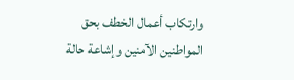وارتكاب أعمال الخطف بحق المواطنين الآمنين وإشاعة حالة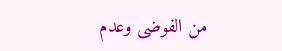من الفوضى وعدم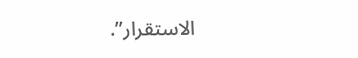الاستقرار”.